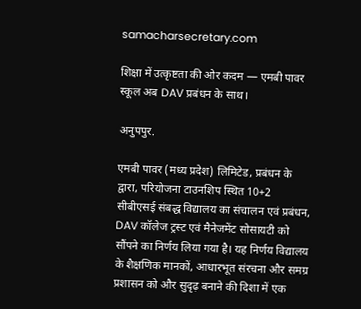samacharsecretary.com

शिक्षा में उत्कृष्टता की ओर कदम — एमबी पावर स्कूल अब DAV प्रबंधन के साथ।

अनुपपुर.

एमबी पावर (मध्य प्रदेश) लिमिटेड, प्रबंधन के द्वारा, परियोजना टाउनशिप स्थित 10+2 सीबीएसई संबद्ध विद्यालय का संचालन एवं प्रबंधन, DAV कॉलेज ट्रस्ट एवं मैनेजमेंट सोसायटी को सौंपने का निर्णय लिया गया है। यह निर्णय विद्यालय के शैक्षणिक मानकों, आधारभूत संरचना और समग्र प्रशासन को और सुदृढ़ बनाने की दिशा में एक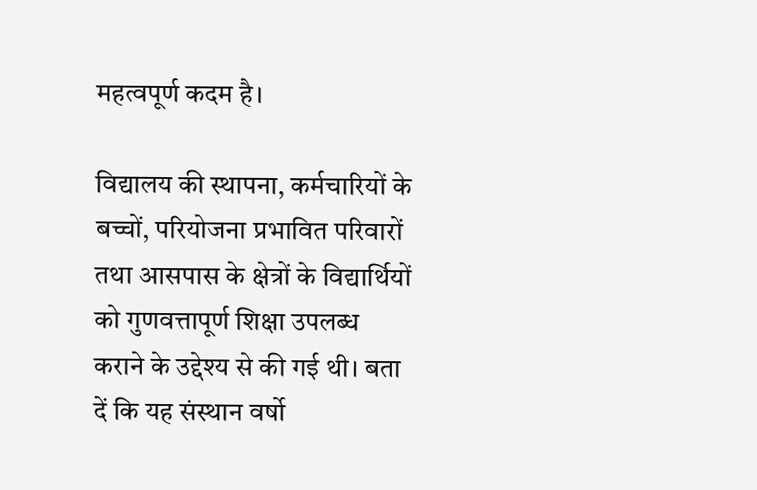महत्वपूर्ण कदम है।

विद्यालय की स्थापना, कर्मचारियों के बच्चों, परियोजना प्रभावित परिवारों तथा आसपास के क्षेत्रों के विद्यार्थियों को गुणवत्तापूर्ण शिक्षा उपलब्ध कराने के उद्देश्य से की गई थी। बता दें कि यह संस्थान वर्षो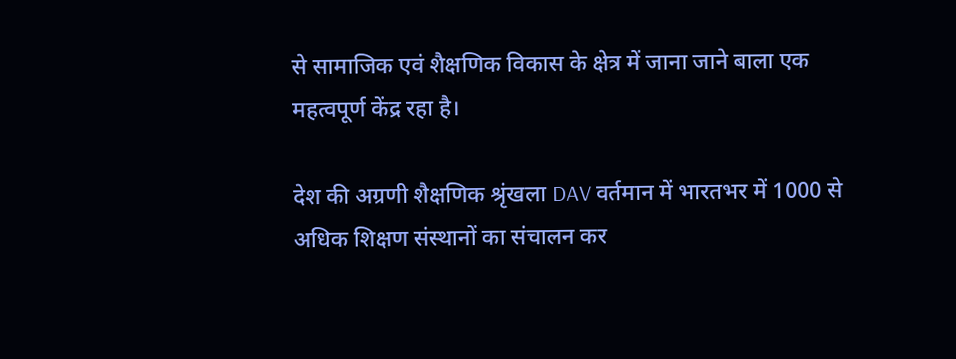से सामाजिक एवं शैक्षणिक विकास के क्षेत्र में जाना जाने बाला एक महत्वपूर्ण केंद्र रहा है।

देश की अग्रणी शैक्षणिक श्रृंखला DAV वर्तमान में भारतभर में 1000 से अधिक शिक्षण संस्थानों का संचालन कर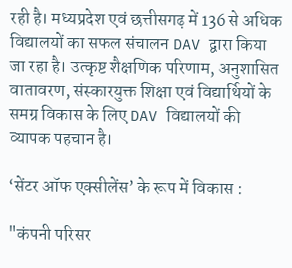रही है। मध्यप्रदेश एवं छत्तीसगढ़ में 136 से अधिक विद्यालयों का सफल संचालन DAV द्वारा किया जा रहा है। उत्कृष्ट शैक्षणिक परिणाम, अनुशासित वातावरण, संस्कारयुक्त शिक्षा एवं विद्यार्थियों के समग्र विकास के लिए DAV विद्यालयों की व्यापक पहचान है।

‘सेंटर ऑफ एक्सीलेंस’ के रूप में विकास :

"कंपनी परिसर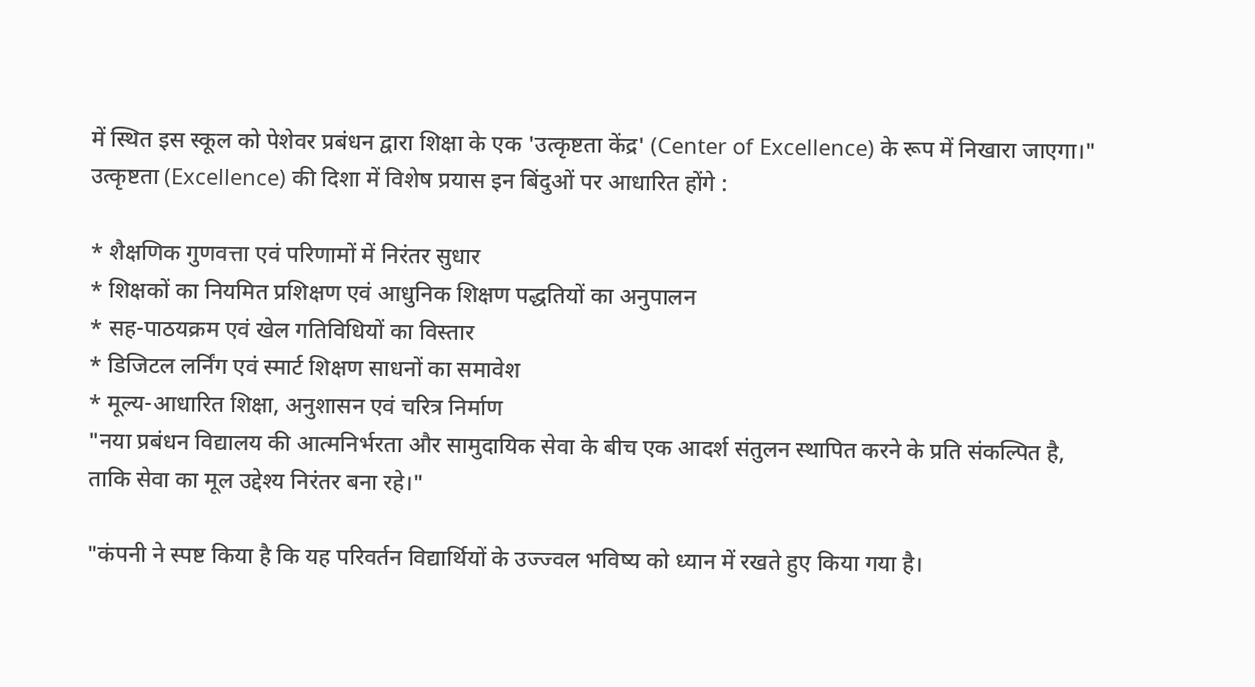में स्थित इस स्कूल को पेशेवर प्रबंधन द्वारा शिक्षा के एक 'उत्कृष्टता केंद्र' (Center of Excellence) के रूप में निखारा जाएगा।"
उत्कृष्टता (Excellence) की दिशा में विशेष प्रयास इन बिंदुओं पर आधारित होंगे :

* शैक्षणिक गुणवत्ता एवं परिणामों में निरंतर सुधार
* शिक्षकों का नियमित प्रशिक्षण एवं आधुनिक शिक्षण पद्धतियों का अनुपालन
* सह-पाठयक्रम एवं खेल गतिविधियों का विस्तार
* डिजिटल लर्निंग एवं स्मार्ट शिक्षण साधनों का समावेश
* मूल्य-आधारित शिक्षा, अनुशासन एवं चरित्र निर्माण
"नया प्रबंधन विद्यालय की आत्मनिर्भरता और सामुदायिक सेवा के बीच एक आदर्श संतुलन स्थापित करने के प्रति संकल्पित है, ताकि सेवा का मूल उद्देश्य निरंतर बना रहे।"

"कंपनी ने स्पष्ट किया है कि यह परिवर्तन विद्यार्थियों के उज्ज्वल भविष्य को ध्यान में रखते हुए किया गया है।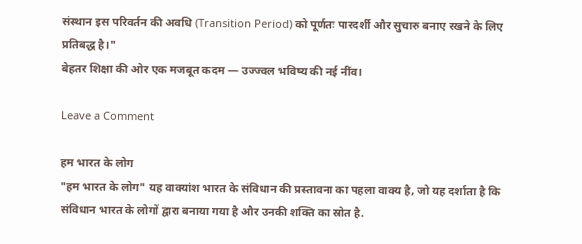संस्थान इस परिवर्तन की अवधि (Transition Period) को पूर्णतः पारदर्शी और सुचारु बनाए रखने के लिए प्रतिबद्ध है।"
बेहतर शिक्षा की ओर एक मजबूत कदम — उज्ज्वल भविष्य की नई नींव।

Leave a Comment

हम भारत के लोग
"हम भारत के लोग" यह वाक्यांश भारत के संविधान की प्रस्तावना का पहला वाक्य है, जो यह दर्शाता है कि संविधान भारत के लोगों द्वारा बनाया गया है और उनकी शक्ति का स्रोत है.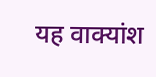यह वाक्यांश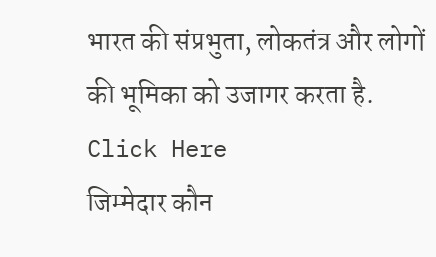भारत की संप्रभुता, लोकतंत्र और लोगों की भूमिका को उजागर करता है.
Click Here
जिम्मेदार कौन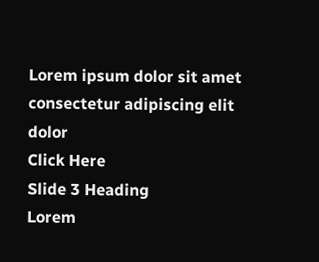Lorem ipsum dolor sit amet consectetur adipiscing elit dolor
Click Here
Slide 3 Heading
Lorem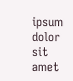ipsum dolor sit amet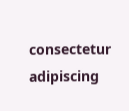consectetur adipiscing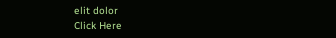elit dolor
Click Here